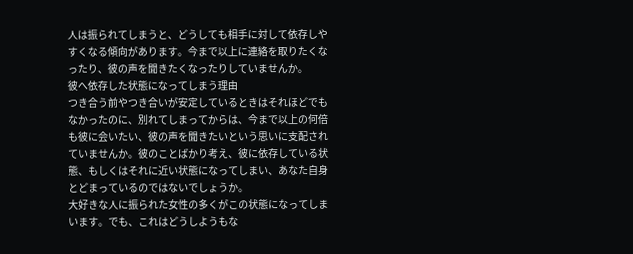人は振られてしまうと、どうしても相手に対して依存しやすくなる傾向があります。今まで以上に連絡を取りたくなったり、彼の声を聞きたくなったりしていませんか。
彼へ依存した状態になってしまう理由
つき合う前やつき合いが安定しているときはそれほどでもなかったのに、別れてしまってからは、今まで以上の何倍も彼に会いたい、彼の声を聞きたいという思いに支配されていませんか。彼のことばかり考え、彼に依存している状態、もしくはそれに近い状態になってしまい、あなた自身とどまっているのではないでしょうか。
大好きな人に振られた女性の多くがこの状態になってしまいます。でも、これはどうしようもな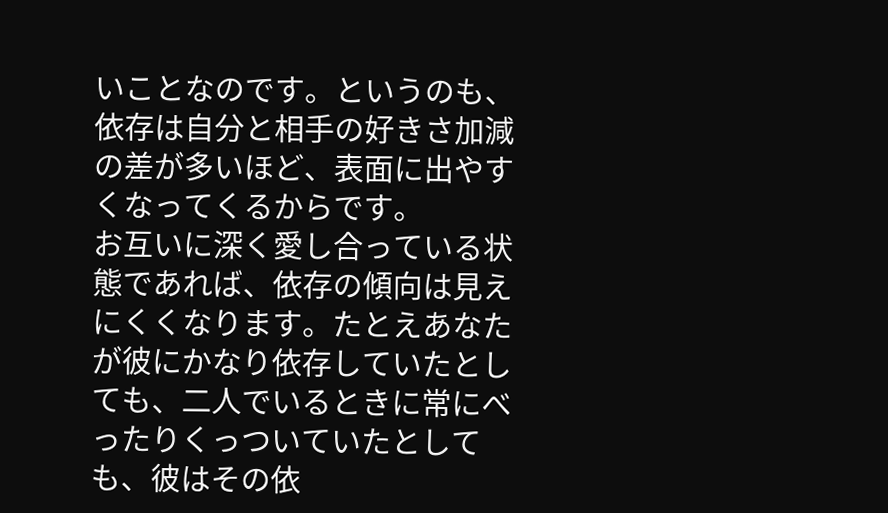いことなのです。というのも、依存は自分と相手の好きさ加減の差が多いほど、表面に出やすくなってくるからです。
お互いに深く愛し合っている状態であれば、依存の傾向は見えにくくなります。たとえあなたが彼にかなり依存していたとしても、二人でいるときに常にべったりくっついていたとしても、彼はその依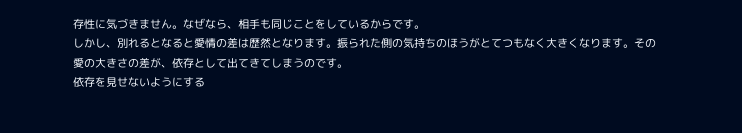存性に気づきません。なぜなら、相手も同じことをしているからです。
しかし、別れるとなると愛情の差は歴然となります。振られた側の気持ちのほうがとてつもなく大きくなります。その愛の大きさの差が、依存として出てきてしまうのです。
依存を見せないようにする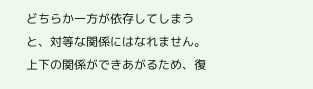どちらか一方が依存してしまうと、対等な関係にはなれません。上下の関係ができあがるため、復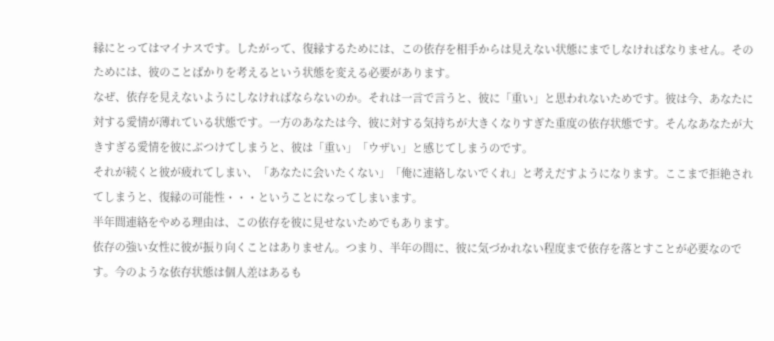縁にとってはマイナスです。したがって、復縁するためには、この依存を相手からは見えない状態にまでしなければなりません。そのためには、彼のことばかりを考えるという状態を変える必要があります。
なぜ、依存を見えないようにしなければならないのか。それは一言で言うと、彼に「重い」と思われないためです。彼は今、あなたに対する愛情が薄れている状態です。一方のあなたは今、彼に対する気持ちが大きくなりすぎた重度の依存状態です。そんなあなたが大きすぎる愛情を彼にぶつけてしまうと、彼は「重い」「ウザい」と感じてしまうのです。
それが続くと彼が疲れてしまい、「あなたに会いたくない」「俺に連絡しないでくれ」と考えだすようになります。ここまで拒絶されてしまうと、復縁の可能性・・・ということになってしまいます。
半年間連絡をやめる理由は、この依存を彼に見せないためでもあります。
依存の強い女性に彼が振り向くことはありません。つまり、半年の間に、彼に気づかれない程度まで依存を落とすことが必要なのです。今のような依存状態は個人差はあるも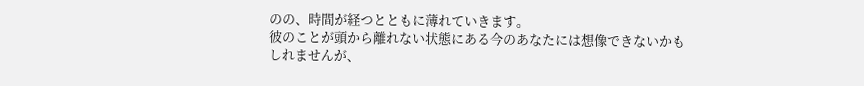のの、時間が経つとともに薄れていきます。
彼のことが頭から離れない状態にある今のあなたには想像できないかもしれませんが、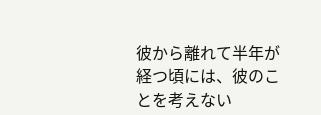彼から離れて半年が経つ頃には、彼のことを考えない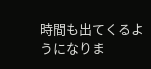時間も出てくるようになりま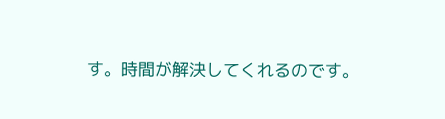す。時間が解決してくれるのです。